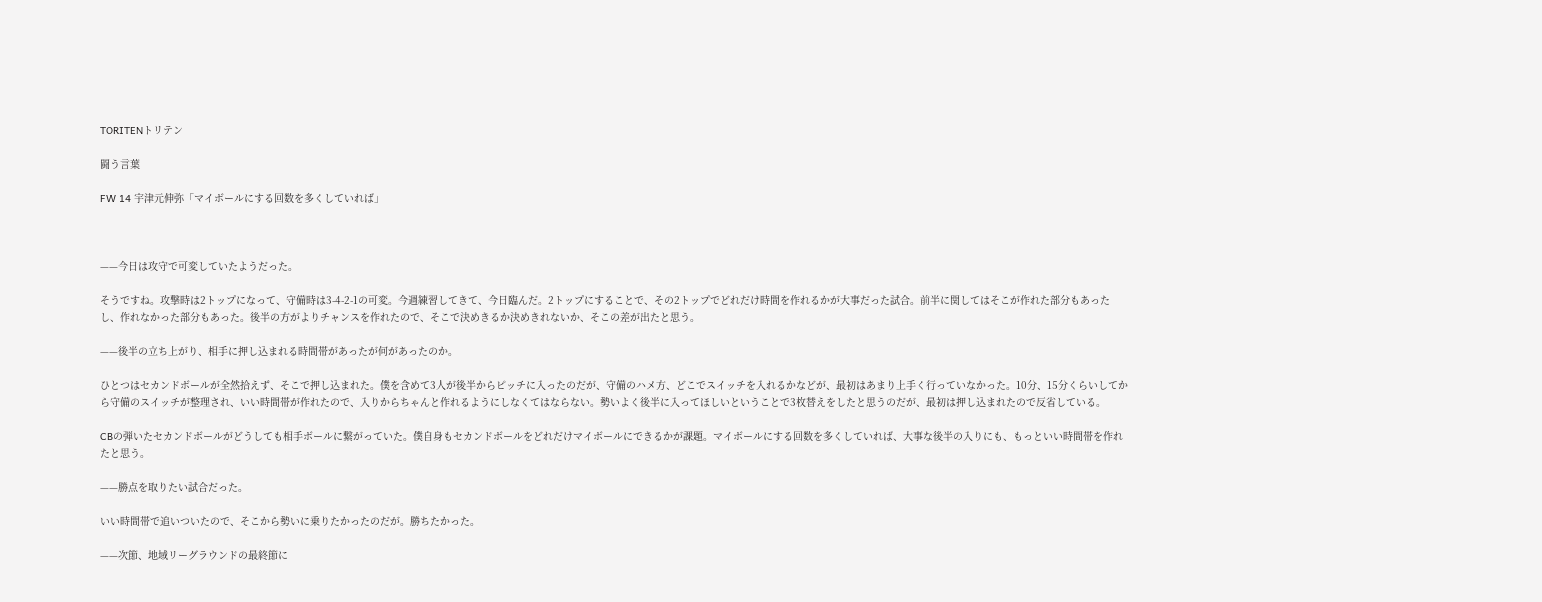TORITENトリテン

闘う言葉

FW 14 宇津元伸弥「マイボールにする回数を多くしていれば」



——今日は攻守で可変していたようだった。

そうですね。攻撃時は2トップになって、守備時は3-4-2-1の可変。今週練習してきて、今日臨んだ。2トップにすることで、その2トップでどれだけ時間を作れるかが大事だった試合。前半に関してはそこが作れた部分もあったし、作れなかった部分もあった。後半の方がよりチャンスを作れたので、そこで決めきるか決めきれないか、そこの差が出たと思う。

——後半の立ち上がり、相手に押し込まれる時間帯があったが何があったのか。

ひとつはセカンドボールが全然拾えず、そこで押し込まれた。僕を含めて3人が後半からピッチに入ったのだが、守備のハメ方、どこでスイッチを入れるかなどが、最初はあまり上手く行っていなかった。10分、15分くらいしてから守備のスイッチが整理され、いい時間帯が作れたので、入りからちゃんと作れるようにしなくてはならない。勢いよく後半に入ってほしいということで3枚替えをしたと思うのだが、最初は押し込まれたので反省している。

CBの弾いたセカンドボールがどうしても相手ボールに繋がっていた。僕自身もセカンドボールをどれだけマイボールにできるかが課題。マイボールにする回数を多くしていれば、大事な後半の入りにも、もっといい時間帯を作れたと思う。

——勝点を取りたい試合だった。

いい時間帯で追いついたので、そこから勢いに乗りたかったのだが。勝ちたかった。

——次節、地域リーグラウンドの最終節に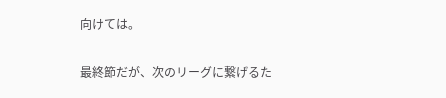向けては。

最終節だが、次のリーグに繋げるた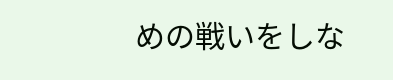めの戦いをしな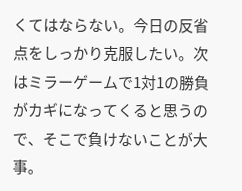くてはならない。今日の反省点をしっかり克服したい。次はミラーゲームで1対1の勝負がカギになってくると思うので、そこで負けないことが大事。